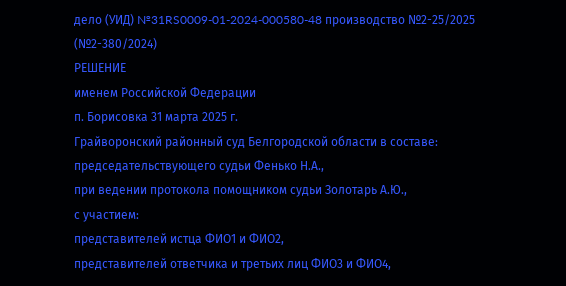дело (УИД) №31RS0009-01-2024-000580-48 производство №2-25/2025
(№2-380/2024)
РЕШЕНИЕ
именем Российской Федерации
п. Борисовка 31 марта 2025 г.
Грайворонский районный суд Белгородской области в составе:
председательствующего судьи Фенько Н.А.,
при ведении протокола помощником судьи Золотарь А.Ю.,
с участием:
представителей истца ФИО1 и ФИО2,
представителей ответчика и третьих лиц ФИО3 и ФИО4,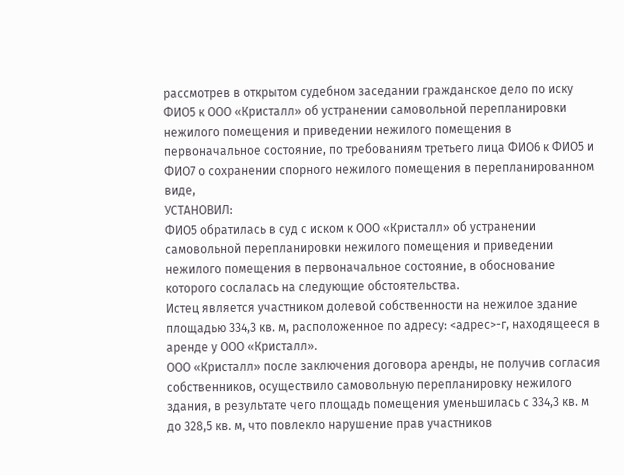рассмотрев в открытом судебном заседании гражданское дело по иску ФИО5 к ООО «Кристалл» об устранении самовольной перепланировки нежилого помещения и приведении нежилого помещения в первоначальное состояние, по требованиям третьего лица ФИО6 к ФИО5 и ФИО7 о сохранении спорного нежилого помещения в перепланированном виде,
УСТАНОВИЛ:
ФИО5 обратилась в суд с иском к ООО «Кристалл» об устранении самовольной перепланировки нежилого помещения и приведении нежилого помещения в первоначальное состояние, в обоснование которого сослалась на следующие обстоятельства.
Истец является участником долевой собственности на нежилое здание площадью 334,3 кв. м, расположенное по адресу: <адрес>-г, находящееся в аренде у ООО «Кристалл».
ООО «Кристалл» после заключения договора аренды, не получив согласия собственников, осуществило самовольную перепланировку нежилого здания, в результате чего площадь помещения уменьшилась с 334,3 кв. м до 328,5 кв. м, что повлекло нарушение прав участников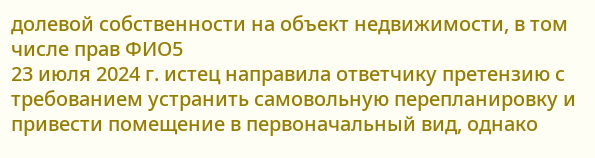долевой собственности на объект недвижимости, в том числе прав ФИО5
23 июля 2024 г. истец направила ответчику претензию с требованием устранить самовольную перепланировку и привести помещение в первоначальный вид, однако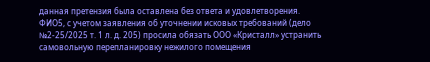данная претензия была оставлена без ответа и удовлетворения.
ФИО5, с учетом заявления об уточнении исковых требований (дело №2-25/2025 т. 1 л. д. 205) просила обязать ООО «Кристалл» устранить самовольную перепланировку нежилого помещения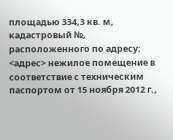площадью 334,3 кв. м, кадастровый №, расположенного по адресу: <адрес> нежилое помещение в соответствие с техническим паспортом от 15 ноября 2012 г.,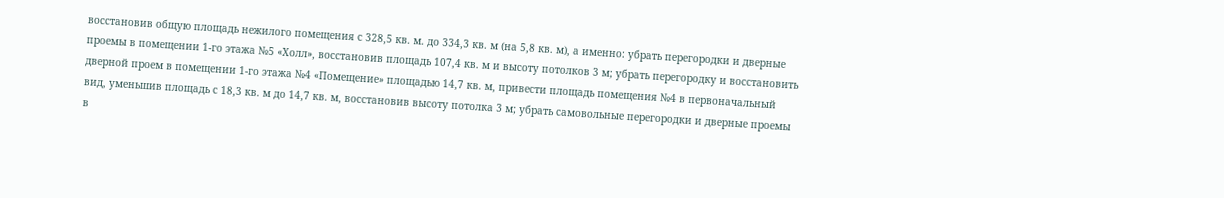восстановив общую площадь нежилого помещения с 328,5 кв. м. до 334,3 кв. м (на 5,8 кв. м), а именно: убрать перегородки и дверные проемы в помещении 1-го этажа №5 «Холл», восстановив площадь 107,4 кв. м и высоту потолков 3 м; убрать перегородку и восстановить дверной проем в помещении 1-го этажа №4 «Помещение» площадью 14,7 кв. м, привести площадь помещения №4 в первоначальный вид, уменьшив площадь с 18,3 кв. м до 14,7 кв. м, восстановив высоту потолка 3 м; убрать самовольные перегородки и дверные проемы в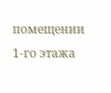помещении 1-го этажа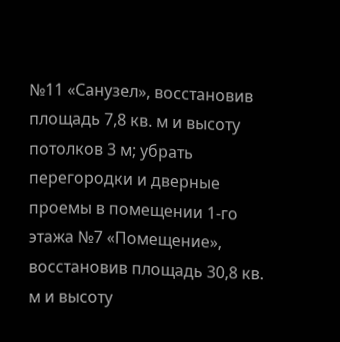№11 «Санузел», восстановив площадь 7,8 кв. м и высоту потолков 3 м; убрать перегородки и дверные проемы в помещении 1-го этажа №7 «Помещение», восстановив площадь 30,8 кв. м и высоту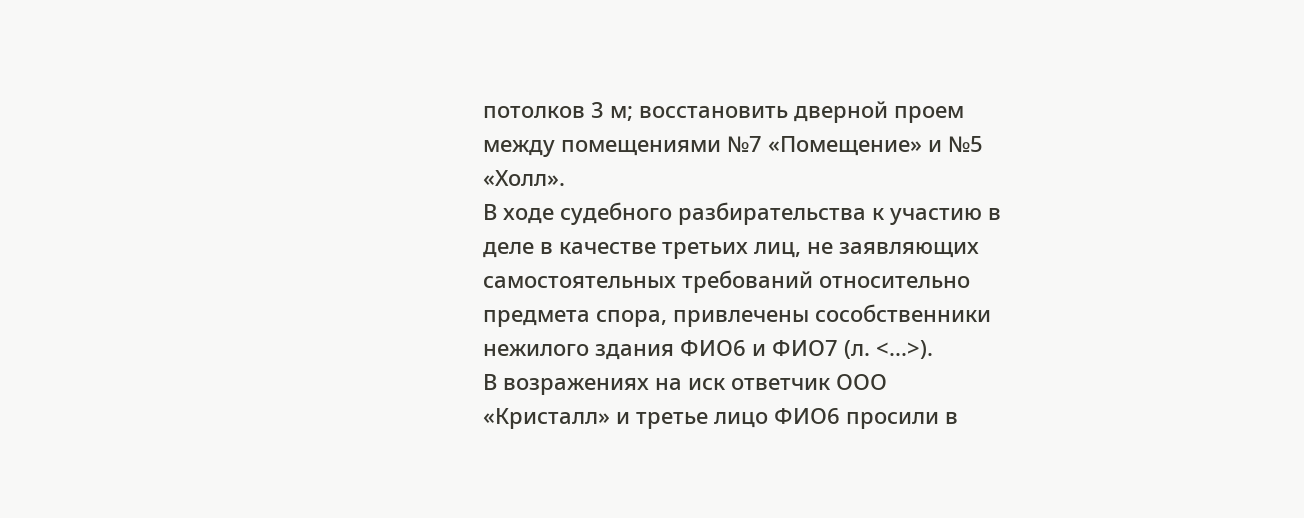потолков 3 м; восстановить дверной проем между помещениями №7 «Помещение» и №5 «Холл».
В ходе судебного разбирательства к участию в деле в качестве третьих лиц, не заявляющих самостоятельных требований относительно предмета спора, привлечены сособственники нежилого здания ФИО6 и ФИО7 (л. <...>).
В возражениях на иск ответчик ООО «Кристалл» и третье лицо ФИО6 просили в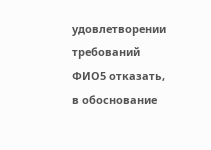удовлетворении требований ФИО5 отказать, в обоснование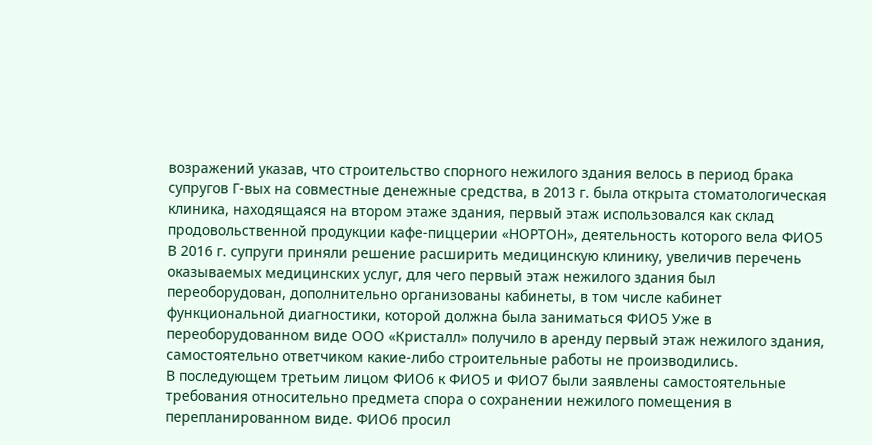возражений указав, что строительство спорного нежилого здания велось в период брака супругов Г-вых на совместные денежные средства, в 2013 г. была открыта стоматологическая клиника, находящаяся на втором этаже здания, первый этаж использовался как склад продовольственной продукции кафе-пиццерии «НОРТОН», деятельность которого вела ФИО5 В 2016 г. супруги приняли решение расширить медицинскую клинику, увеличив перечень оказываемых медицинских услуг, для чего первый этаж нежилого здания был переоборудован, дополнительно организованы кабинеты, в том числе кабинет функциональной диагностики, которой должна была заниматься ФИО5 Уже в переоборудованном виде ООО «Кристалл» получило в аренду первый этаж нежилого здания, самостоятельно ответчиком какие-либо строительные работы не производились.
В последующем третьим лицом ФИО6 к ФИО5 и ФИО7 были заявлены самостоятельные требования относительно предмета спора о сохранении нежилого помещения в перепланированном виде. ФИО6 просил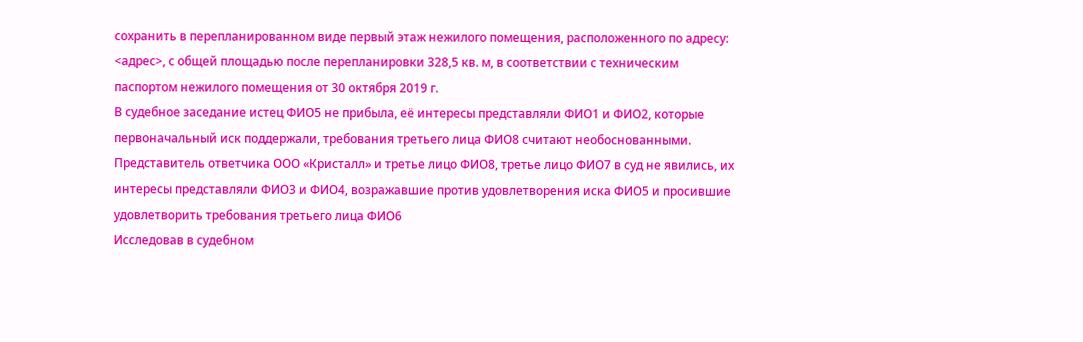сохранить в перепланированном виде первый этаж нежилого помещения, расположенного по адресу: <адрес>, с общей площадью после перепланировки 328,5 кв. м, в соответствии с техническим паспортом нежилого помещения от 30 октября 2019 г.
В судебное заседание истец ФИО5 не прибыла, её интересы представляли ФИО1 и ФИО2, которые первоначальный иск поддержали, требования третьего лица ФИО8 считают необоснованными.
Представитель ответчика ООО «Кристалл» и третье лицо ФИО8, третье лицо ФИО7 в суд не явились, их интересы представляли ФИО3 и ФИО4, возражавшие против удовлетворения иска ФИО5 и просившие удовлетворить требования третьего лица ФИО6
Исследовав в судебном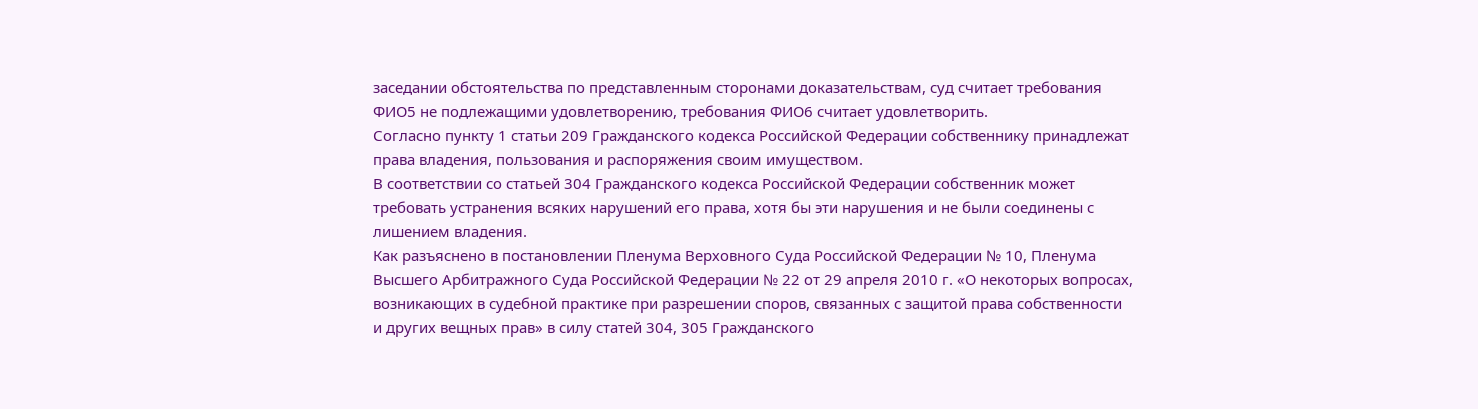заседании обстоятельства по представленным сторонами доказательствам, суд считает требования ФИО5 не подлежащими удовлетворению, требования ФИО6 считает удовлетворить.
Согласно пункту 1 статьи 209 Гражданского кодекса Российской Федерации собственнику принадлежат права владения, пользования и распоряжения своим имуществом.
В соответствии со статьей 304 Гражданского кодекса Российской Федерации собственник может требовать устранения всяких нарушений его права, хотя бы эти нарушения и не были соединены с лишением владения.
Как разъяснено в постановлении Пленума Верховного Суда Российской Федерации № 10, Пленума Высшего Арбитражного Суда Российской Федерации № 22 от 29 апреля 2010 г. «О некоторых вопросах, возникающих в судебной практике при разрешении споров, связанных с защитой права собственности и других вещных прав» в силу статей 304, 305 Гражданского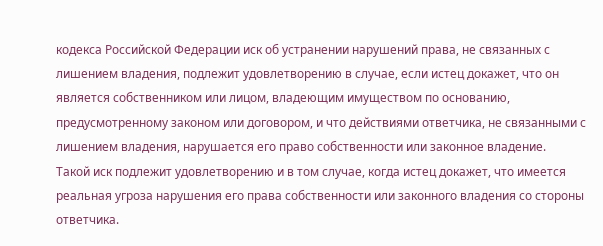кодекса Российской Федерации иск об устранении нарушений права, не связанных с лишением владения, подлежит удовлетворению в случае, если истец докажет, что он является собственником или лицом, владеющим имуществом по основанию, предусмотренному законом или договором, и что действиями ответчика, не связанными с лишением владения, нарушается его право собственности или законное владение.
Такой иск подлежит удовлетворению и в том случае, когда истец докажет, что имеется реальная угроза нарушения его права собственности или законного владения со стороны ответчика.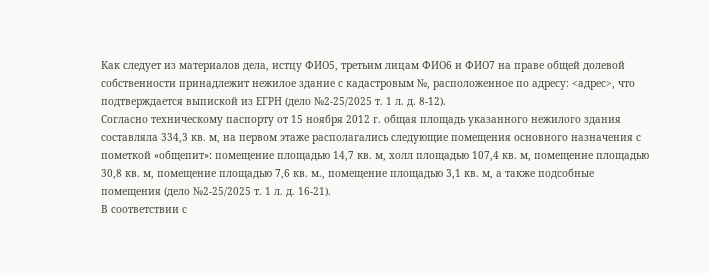Как следует из материалов дела, истцу ФИО5, третьим лицам ФИО6 и ФИО7 на праве общей долевой собственности принадлежит нежилое здание с кадастровым №, расположенное по адресу: <адрес>, что подтверждается выпиской из ЕГРН (дело №2-25/2025 т. 1 л. д. 8-12).
Согласно техническому паспорту от 15 ноября 2012 г. общая площадь указанного нежилого здания составляла 334,3 кв. м, на первом этаже располагались следующие помещения основного назначения с пометкой «общепит»: помещение площадью 14,7 кв. м, холл площадью 107,4 кв. м, помещение площадью 30,8 кв. м, помещение площадью 7,6 кв. м., помещение площадью 3,1 кв. м, а также подсобные помещения (дело №2-25/2025 т. 1 л. д. 16-21).
В соответствии с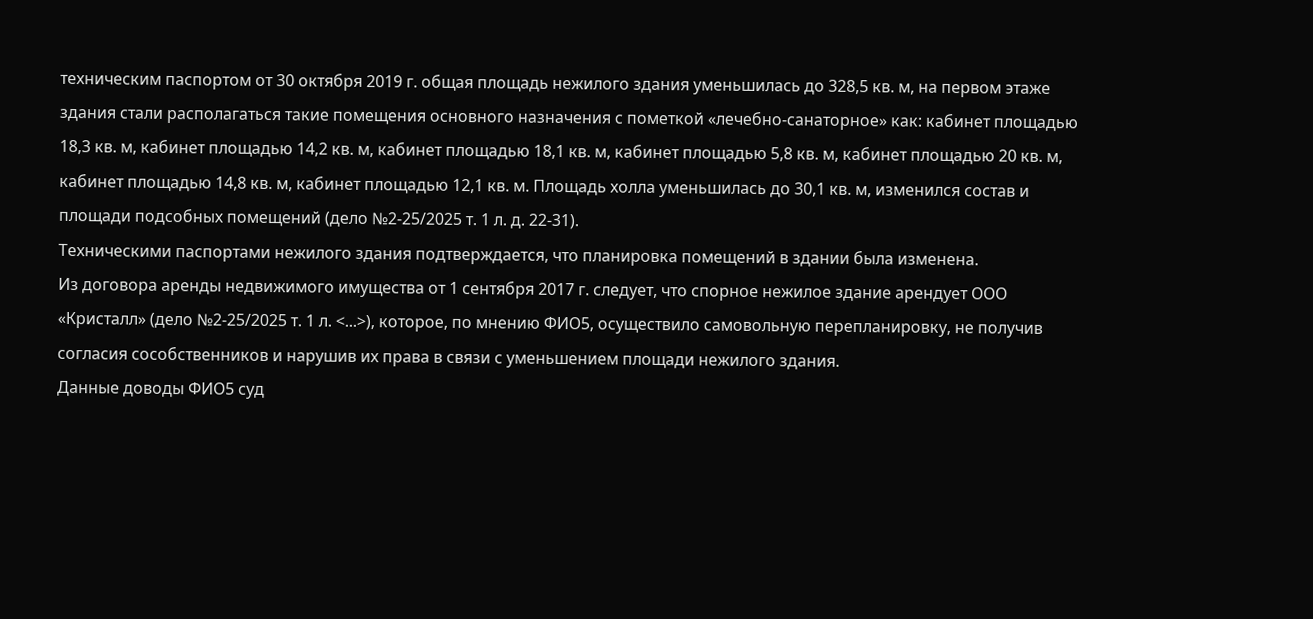техническим паспортом от 30 октября 2019 г. общая площадь нежилого здания уменьшилась до 328,5 кв. м, на первом этаже здания стали располагаться такие помещения основного назначения с пометкой «лечебно-санаторное» как: кабинет площадью 18,3 кв. м, кабинет площадью 14,2 кв. м, кабинет площадью 18,1 кв. м, кабинет площадью 5,8 кв. м, кабинет площадью 20 кв. м, кабинет площадью 14,8 кв. м, кабинет площадью 12,1 кв. м. Площадь холла уменьшилась до 30,1 кв. м, изменился состав и площади подсобных помещений (дело №2-25/2025 т. 1 л. д. 22-31).
Техническими паспортами нежилого здания подтверждается, что планировка помещений в здании была изменена.
Из договора аренды недвижимого имущества от 1 сентября 2017 г. следует, что спорное нежилое здание арендует ООО «Кристалл» (дело №2-25/2025 т. 1 л. <...>), которое, по мнению ФИО5, осуществило самовольную перепланировку, не получив согласия сособственников и нарушив их права в связи с уменьшением площади нежилого здания.
Данные доводы ФИО5 суд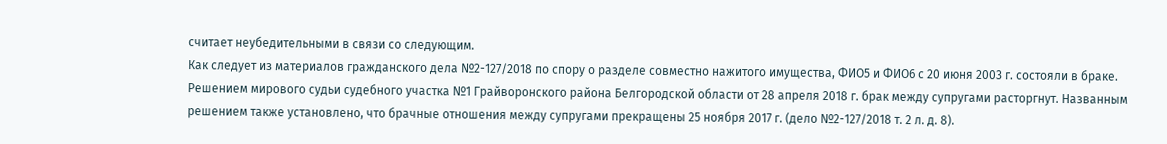считает неубедительными в связи со следующим.
Как следует из материалов гражданского дела №2-127/2018 по спору о разделе совместно нажитого имущества, ФИО5 и ФИО6 с 20 июня 2003 г. состояли в браке. Решением мирового судьи судебного участка №1 Грайворонского района Белгородской области от 28 апреля 2018 г. брак между супругами расторгнут. Названным решением также установлено, что брачные отношения между супругами прекращены 25 ноября 2017 г. (дело №2-127/2018 т. 2 л. д. 8).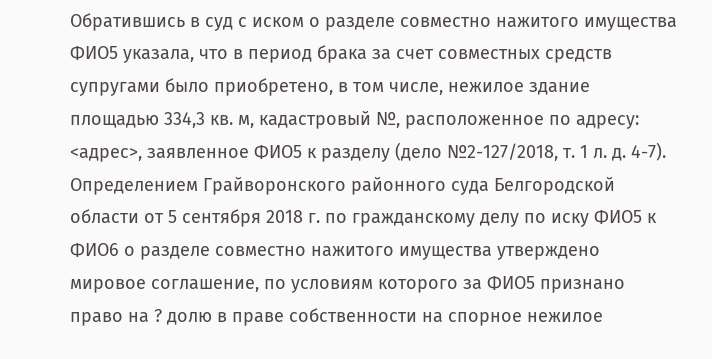Обратившись в суд с иском о разделе совместно нажитого имущества ФИО5 указала, что в период брака за счет совместных средств супругами было приобретено, в том числе, нежилое здание площадью 334,3 кв. м, кадастровый №, расположенное по адресу: <адрес>, заявленное ФИО5 к разделу (дело №2-127/2018, т. 1 л. д. 4-7).
Определением Грайворонского районного суда Белгородской области от 5 сентября 2018 г. по гражданскому делу по иску ФИО5 к ФИО6 о разделе совместно нажитого имущества утверждено мировое соглашение, по условиям которого за ФИО5 признано право на ? долю в праве собственности на спорное нежилое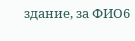здание, за ФИО6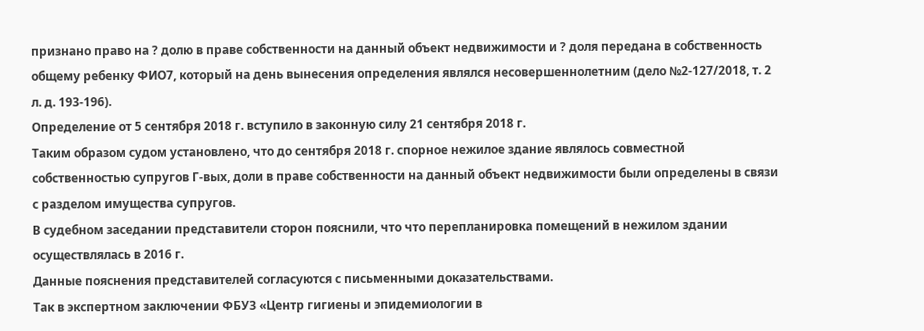признано право на ? долю в праве собственности на данный объект недвижимости и ? доля передана в собственность общему ребенку ФИО7, который на день вынесения определения являлся несовершеннолетним (дело №2-127/2018, т. 2 л. д. 193-196).
Определение от 5 сентября 2018 г. вступило в законную силу 21 сентября 2018 г.
Таким образом судом установлено, что до сентября 2018 г. спорное нежилое здание являлось совместной собственностью супругов Г-вых, доли в праве собственности на данный объект недвижимости были определены в связи с разделом имущества супругов.
В судебном заседании представители сторон пояснили, что что перепланировка помещений в нежилом здании осуществлялась в 2016 г.
Данные пояснения представителей согласуются с письменными доказательствами.
Так в экспертном заключении ФБУЗ «Центр гигиены и эпидемиологии в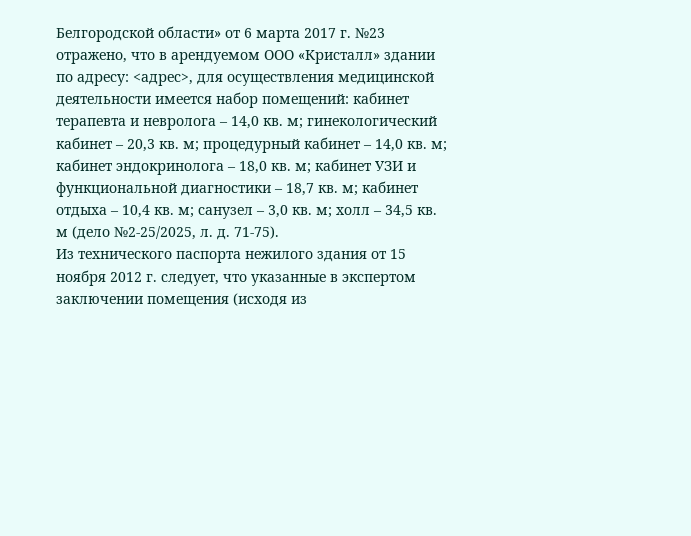Белгородской области» от 6 марта 2017 г. №23 отражено, что в арендуемом ООО «Кристалл» здании по адресу: <адрес>, для осуществления медицинской деятельности имеется набор помещений: кабинет терапевта и невролога – 14,0 кв. м; гинекологический кабинет – 20,3 кв. м; процедурный кабинет – 14,0 кв. м; кабинет эндокринолога – 18,0 кв. м; кабинет УЗИ и функциональной диагностики – 18,7 кв. м; кабинет отдыха – 10,4 кв. м; санузел – 3,0 кв. м; холл – 34,5 кв. м (дело №2-25/2025, л. д. 71-75).
Из технического паспорта нежилого здания от 15 ноября 2012 г. следует, что указанные в экспертом заключении помещения (исходя из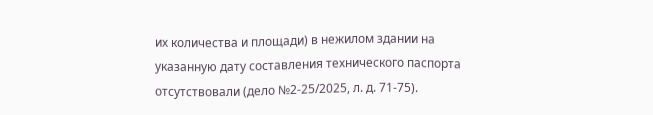их количества и площади) в нежилом здании на указанную дату составления технического паспорта отсутствовали (дело №2-25/2025, л. д. 71-75).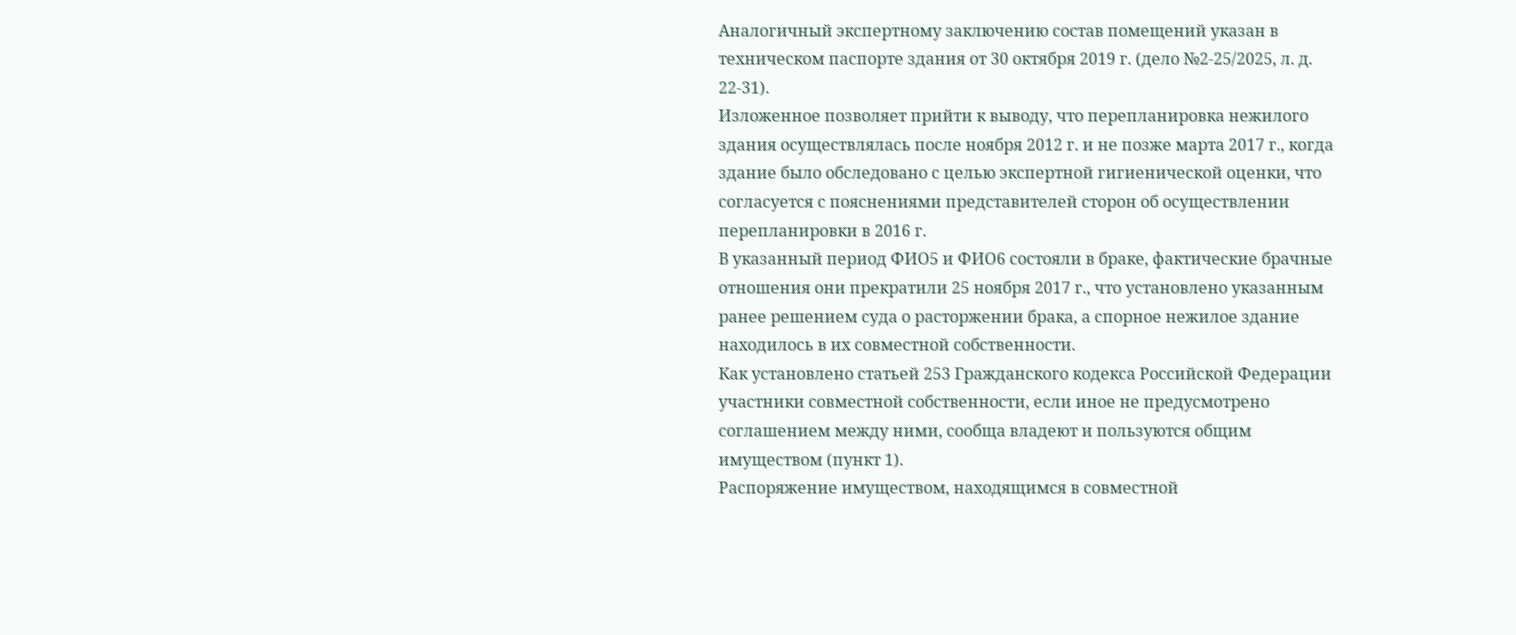Аналогичный экспертному заключению состав помещений указан в техническом паспорте здания от 30 октября 2019 г. (дело №2-25/2025, л. д. 22-31).
Изложенное позволяет прийти к выводу, что перепланировка нежилого здания осуществлялась после ноября 2012 г. и не позже марта 2017 г., когда здание было обследовано с целью экспертной гигиенической оценки, что согласуется с пояснениями представителей сторон об осуществлении перепланировки в 2016 г.
В указанный период ФИО5 и ФИО6 состояли в браке, фактические брачные отношения они прекратили 25 ноября 2017 г., что установлено указанным ранее решением суда о расторжении брака, а спорное нежилое здание находилось в их совместной собственности.
Как установлено статьей 253 Гражданского кодекса Российской Федерации участники совместной собственности, если иное не предусмотрено соглашением между ними, сообща владеют и пользуются общим имуществом (пункт 1).
Распоряжение имуществом, находящимся в совместной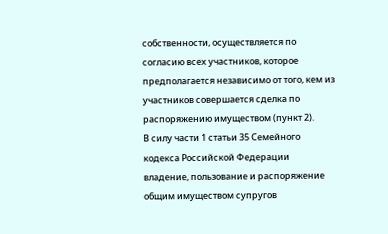собственности, осуществляется по согласию всех участников, которое предполагается независимо от того, кем из участников совершается сделка по распоряжению имуществом (пункт 2).
В силу части 1 статьи 35 Семейного кодекса Российской Федерации владение, пользование и распоряжение общим имуществом супругов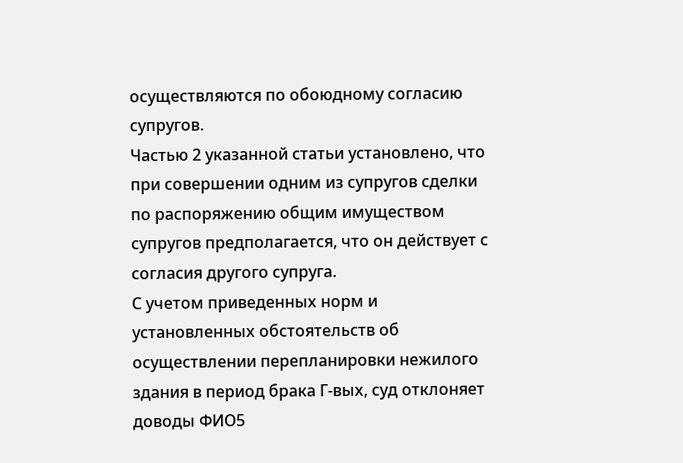осуществляются по обоюдному согласию супругов.
Частью 2 указанной статьи установлено, что при совершении одним из супругов сделки по распоряжению общим имуществом супругов предполагается, что он действует с согласия другого супруга.
С учетом приведенных норм и установленных обстоятельств об осуществлении перепланировки нежилого здания в период брака Г-вых, суд отклоняет доводы ФИО5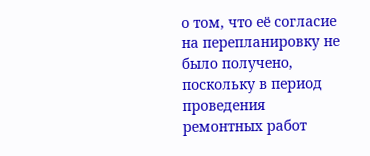о том, что её согласие на перепланировку не было получено, поскольку в период проведения ремонтных работ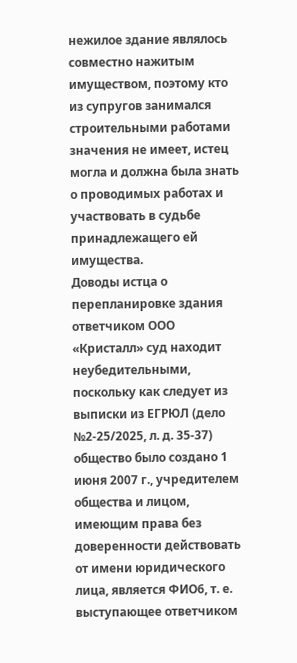нежилое здание являлось совместно нажитым имуществом, поэтому кто из супругов занимался строительными работами значения не имеет, истец могла и должна была знать о проводимых работах и участвовать в судьбе принадлежащего ей имущества.
Доводы истца о перепланировке здания ответчиком ООО «Кристалл» суд находит неубедительными, поскольку как следует из выписки из ЕГРЮЛ (дело №2-25/2025, л. д. 35-37) общество было создано 1 июня 2007 г., учредителем общества и лицом, имеющим права без доверенности действовать от имени юридического лица, является ФИО6, т. е. выступающее ответчиком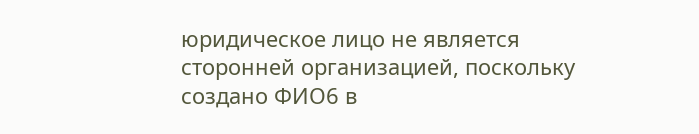юридическое лицо не является сторонней организацией, поскольку создано ФИО6 в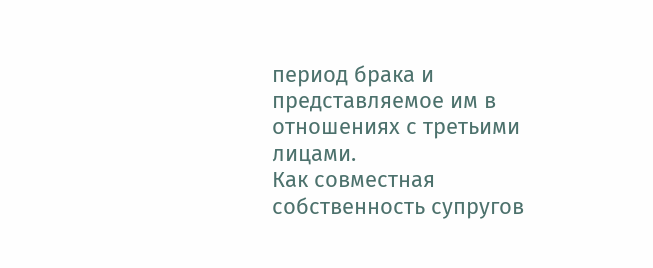период брака и представляемое им в отношениях с третьими лицами.
Как совместная собственность супругов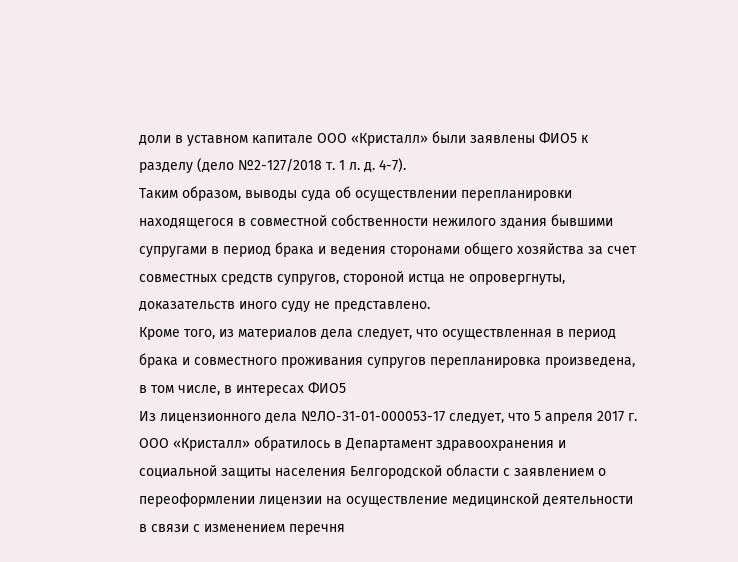доли в уставном капитале ООО «Кристалл» были заявлены ФИО5 к разделу (дело №2-127/2018 т. 1 л. д. 4-7).
Таким образом, выводы суда об осуществлении перепланировки находящегося в совместной собственности нежилого здания бывшими супругами в период брака и ведения сторонами общего хозяйства за счет совместных средств супругов, стороной истца не опровергнуты, доказательств иного суду не представлено.
Кроме того, из материалов дела следует, что осуществленная в период брака и совместного проживания супругов перепланировка произведена, в том числе, в интересах ФИО5
Из лицензионного дела №ЛО-31-01-000053-17 следует, что 5 апреля 2017 г. ООО «Кристалл» обратилось в Департамент здравоохранения и социальной защиты населения Белгородской области с заявлением о переоформлении лицензии на осуществление медицинской деятельности в связи с изменением перечня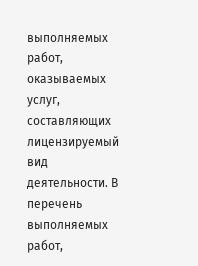выполняемых работ, оказываемых услуг, составляющих лицензируемый вид деятельности. В перечень выполняемых работ,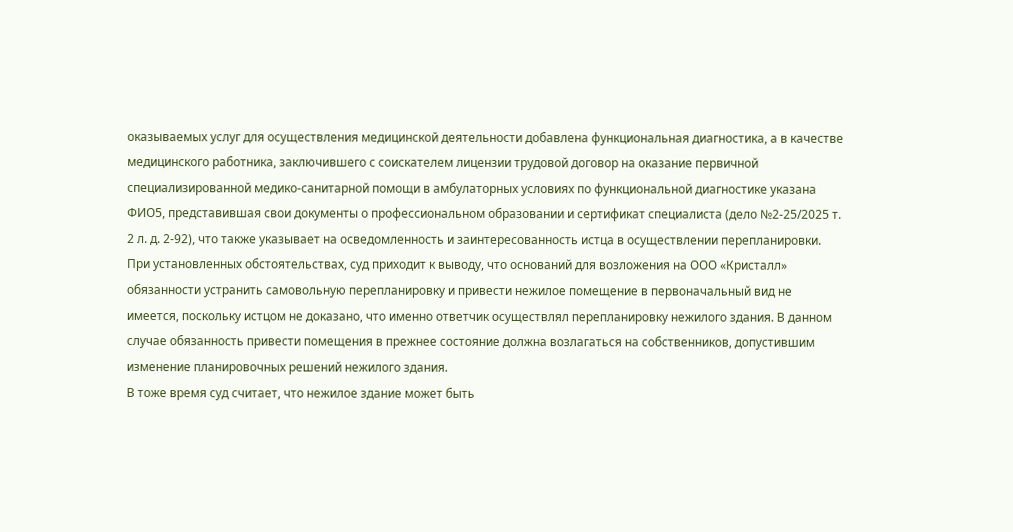оказываемых услуг для осуществления медицинской деятельности добавлена функциональная диагностика, а в качестве медицинского работника, заключившего с соискателем лицензии трудовой договор на оказание первичной специализированной медико-санитарной помощи в амбулаторных условиях по функциональной диагностике указана ФИО5, представившая свои документы о профессиональном образовании и сертификат специалиста (дело №2-25/2025 т. 2 л. д. 2-92), что также указывает на осведомленность и заинтересованность истца в осуществлении перепланировки.
При установленных обстоятельствах, суд приходит к выводу, что оснований для возложения на ООО «Кристалл» обязанности устранить самовольную перепланировку и привести нежилое помещение в первоначальный вид не имеется, поскольку истцом не доказано, что именно ответчик осуществлял перепланировку нежилого здания. В данном случае обязанность привести помещения в прежнее состояние должна возлагаться на собственников, допустившим изменение планировочных решений нежилого здания.
В тоже время суд считает, что нежилое здание может быть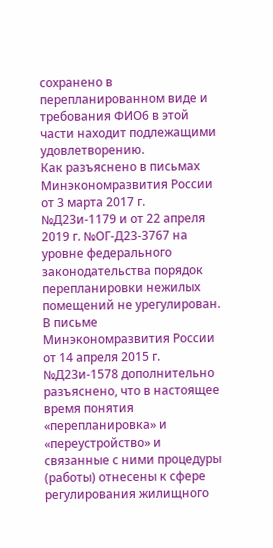сохранено в перепланированном виде и требования ФИО6 в этой части находит подлежащими удовлетворению.
Как разъяснено в письмах Минэкономразвития России от 3 марта 2017 г. №Д23и-1179 и от 22 апреля 2019 г. №ОГ-Д23-3767 на уровне федерального законодательства порядок перепланировки нежилых помещений не урегулирован.
В письме Минэкономразвития России от 14 апреля 2015 г. №Д23и-1578 дополнительно разъяснено, что в настоящее время понятия «перепланировка» и «переустройство» и связанные с ними процедуры (работы) отнесены к сфере регулирования жилищного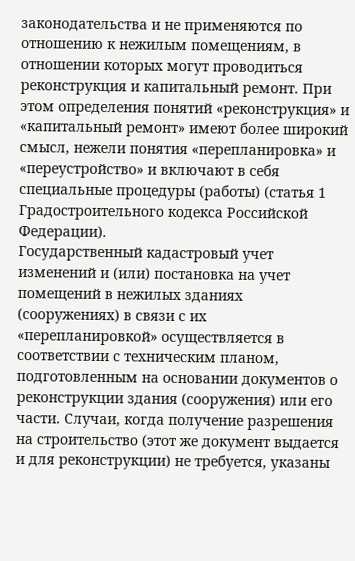законодательства и не применяются по отношению к нежилым помещениям, в отношении которых могут проводиться реконструкция и капитальный ремонт. При этом определения понятий «реконструкция» и «капитальный ремонт» имеют более широкий смысл, нежели понятия «перепланировка» и «переустройство» и включают в себя специальные процедуры (работы) (статья 1 Градостроительного кодекса Российской Федерации).
Государственный кадастровый учет изменений и (или) постановка на учет помещений в нежилых зданиях (сооружениях) в связи с их «перепланировкой» осуществляется в соответствии с техническим планом, подготовленным на основании документов о реконструкции здания (сооружения) или его части. Случаи, когда получение разрешения на строительство (этот же документ выдается и для реконструкции) не требуется, указаны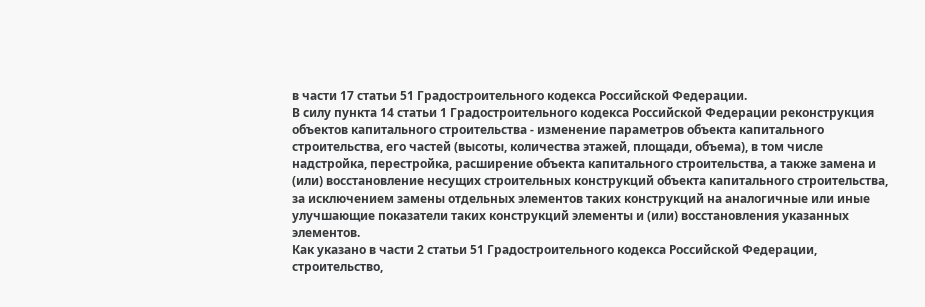в части 17 статьи 51 Градостроительного кодекса Российской Федерации.
В силу пункта 14 статьи 1 Градостроительного кодекса Российской Федерации реконструкция объектов капитального строительства - изменение параметров объекта капитального строительства, его частей (высоты, количества этажей, площади, объема), в том числе надстройка, перестройка, расширение объекта капитального строительства, а также замена и (или) восстановление несущих строительных конструкций объекта капитального строительства, за исключением замены отдельных элементов таких конструкций на аналогичные или иные улучшающие показатели таких конструкций элементы и (или) восстановления указанных элементов.
Как указано в части 2 статьи 51 Градостроительного кодекса Российской Федерации, строительство,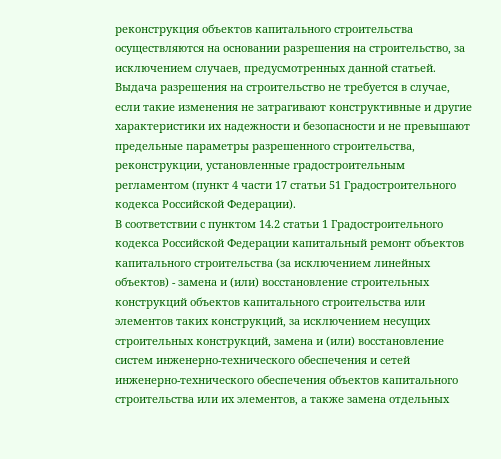реконструкция объектов капитального строительства осуществляются на основании разрешения на строительство, за исключением случаев, предусмотренных данной статьей.
Выдача разрешения на строительство не требуется в случае, если такие изменения не затрагивают конструктивные и другие характеристики их надежности и безопасности и не превышают предельные параметры разрешенного строительства, реконструкции, установленные градостроительным регламентом (пункт 4 части 17 статьи 51 Градостроительного кодекса Российской Федерации).
В соответствии с пунктом 14.2 статьи 1 Градостроительного кодекса Российской Федерации капитальный ремонт объектов капитального строительства (за исключением линейных объектов) - замена и (или) восстановление строительных конструкций объектов капитального строительства или элементов таких конструкций, за исключением несущих строительных конструкций, замена и (или) восстановление систем инженерно-технического обеспечения и сетей инженерно-технического обеспечения объектов капитального строительства или их элементов, а также замена отдельных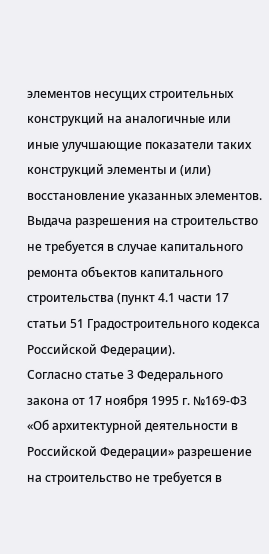элементов несущих строительных конструкций на аналогичные или иные улучшающие показатели таких конструкций элементы и (или) восстановление указанных элементов.
Выдача разрешения на строительство не требуется в случае капитального ремонта объектов капитального строительства (пункт 4.1 части 17 статьи 51 Градостроительного кодекса Российской Федерации).
Согласно статье 3 Федерального закона от 17 ноября 1995 г. №169-ФЗ «Об архитектурной деятельности в Российской Федерации» разрешение на строительство не требуется в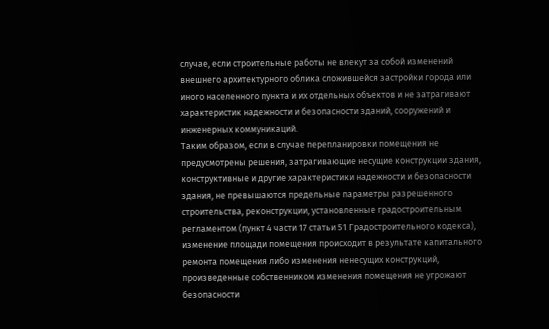случае, если строительные работы не влекут за собой изменений внешнего архитектурного облика сложившейся застройки города или иного населенного пункта и их отдельных объектов и не затрагивают характеристик надежности и безопасности зданий, сооружений и инженерных коммуникаций.
Таким образом, если в случае перепланировки помещения не предусмотрены решения, затрагивающие несущие конструкции здания, конструктивные и другие характеристики надежности и безопасности здания, не превышаются предельные параметры разрешенного строительства, реконструкции, установленные градостроительным регламентом (пункт 4 части 17 статьи 51 Градостроительного кодекса), изменение площади помещения происходит в результате капитального ремонта помещения либо изменения ненесущих конструкций, произведенные собственником изменения помещения не угрожают безопасности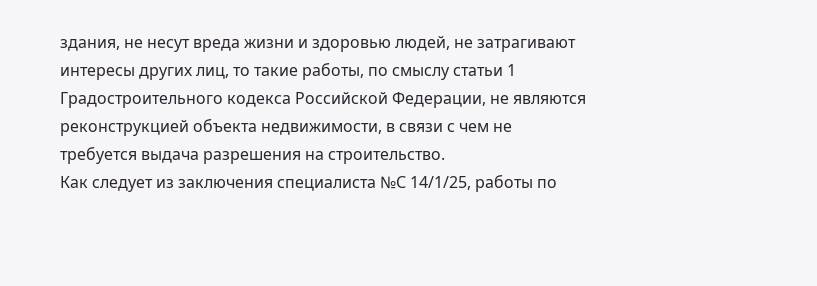здания, не несут вреда жизни и здоровью людей, не затрагивают интересы других лиц, то такие работы, по смыслу статьи 1 Градостроительного кодекса Российской Федерации, не являются реконструкцией объекта недвижимости, в связи с чем не требуется выдача разрешения на строительство.
Как следует из заключения специалиста №С 14/1/25, работы по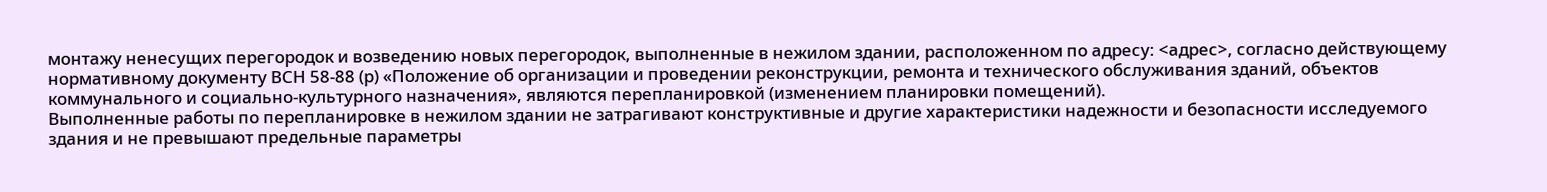монтажу ненесущих перегородок и возведению новых перегородок, выполненные в нежилом здании, расположенном по адресу: <адрес>, согласно действующему нормативному документу ВСН 58-88 (р) «Положение об организации и проведении реконструкции, ремонта и технического обслуживания зданий, объектов коммунального и социально-культурного назначения», являются перепланировкой (изменением планировки помещений).
Выполненные работы по перепланировке в нежилом здании не затрагивают конструктивные и другие характеристики надежности и безопасности исследуемого здания и не превышают предельные параметры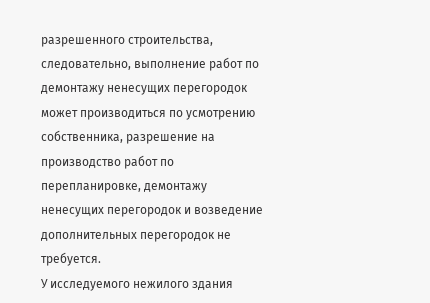разрешенного строительства, следовательно, выполнение работ по демонтажу ненесущих перегородок может производиться по усмотрению собственника, разрешение на производство работ по перепланировке, демонтажу ненесущих перегородок и возведение дополнительных перегородок не требуется.
У исследуемого нежилого здания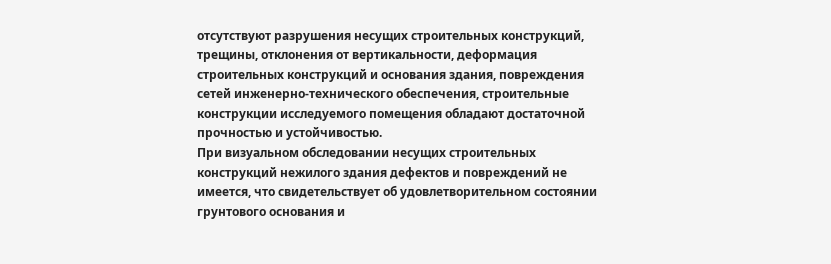отсутствуют разрушения несущих строительных конструкций, трещины, отклонения от вертикальности, деформация строительных конструкций и основания здания, повреждения сетей инженерно-технического обеспечения, строительные конструкции исследуемого помещения обладают достаточной прочностью и устойчивостью.
При визуальном обследовании несущих строительных конструкций нежилого здания дефектов и повреждений не имеется, что свидетельствует об удовлетворительном состоянии грунтового основания и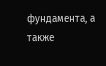фундамента, а также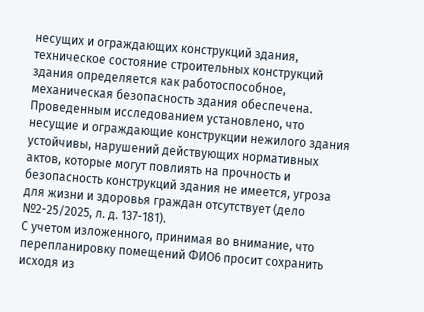несущих и ограждающих конструкций здания, техническое состояние строительных конструкций здания определяется как работоспособное, механическая безопасность здания обеспечена.
Проведенным исследованием установлено, что несущие и ограждающие конструкции нежилого здания устойчивы, нарушений действующих нормативных актов, которые могут повлиять на прочность и безопасность конструкций здания не имеется, угроза для жизни и здоровья граждан отсутствует (дело №2-25/2025, л. д. 137-181).
С учетом изложенного, принимая во внимание, что перепланировку помещений ФИО6 просит сохранить исходя из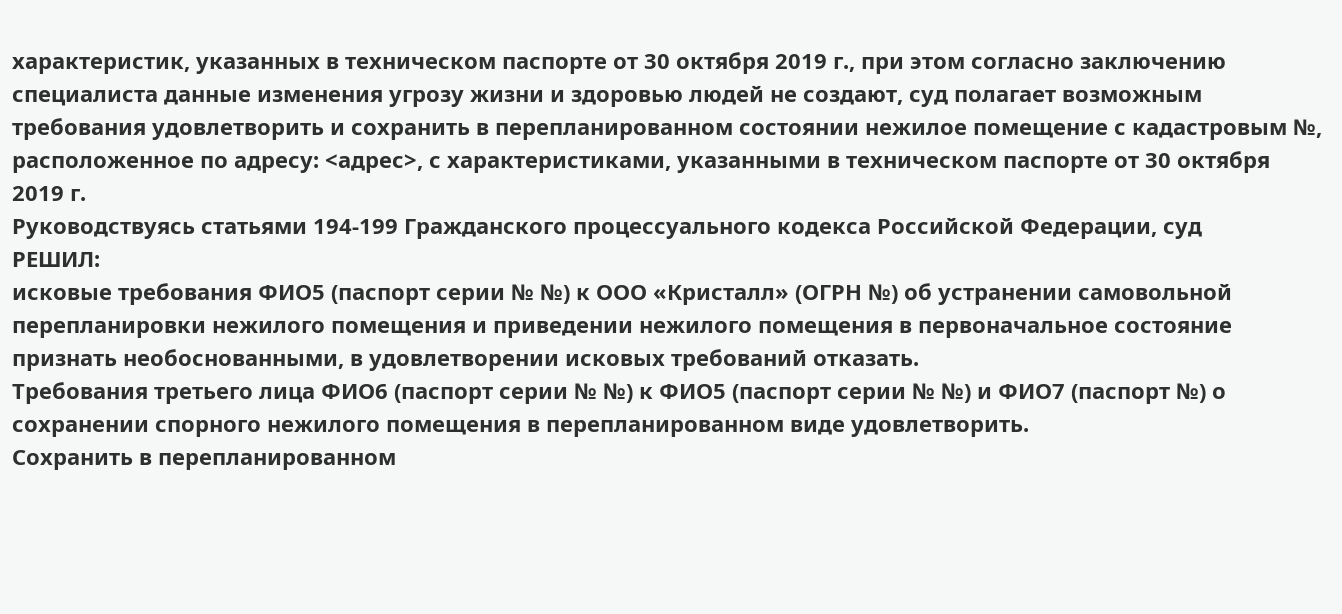характеристик, указанных в техническом паспорте от 30 октября 2019 г., при этом согласно заключению специалиста данные изменения угрозу жизни и здоровью людей не создают, суд полагает возможным требования удовлетворить и сохранить в перепланированном состоянии нежилое помещение с кадастровым №, расположенное по адресу: <адрес>, с характеристиками, указанными в техническом паспорте от 30 октября 2019 г.
Руководствуясь статьями 194-199 Гражданского процессуального кодекса Российской Федерации, суд
РЕШИЛ:
исковые требования ФИО5 (паспорт серии № №) к ООО «Кристалл» (ОГРН №) об устранении самовольной перепланировки нежилого помещения и приведении нежилого помещения в первоначальное состояние признать необоснованными, в удовлетворении исковых требований отказать.
Требования третьего лица ФИО6 (паспорт серии № №) к ФИО5 (паспорт серии № №) и ФИО7 (паспорт №) о сохранении спорного нежилого помещения в перепланированном виде удовлетворить.
Сохранить в перепланированном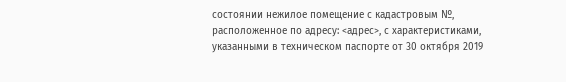состоянии нежилое помещение с кадастровым №, расположенное по адресу: <адрес>, с характеристиками, указанными в техническом паспорте от 30 октября 2019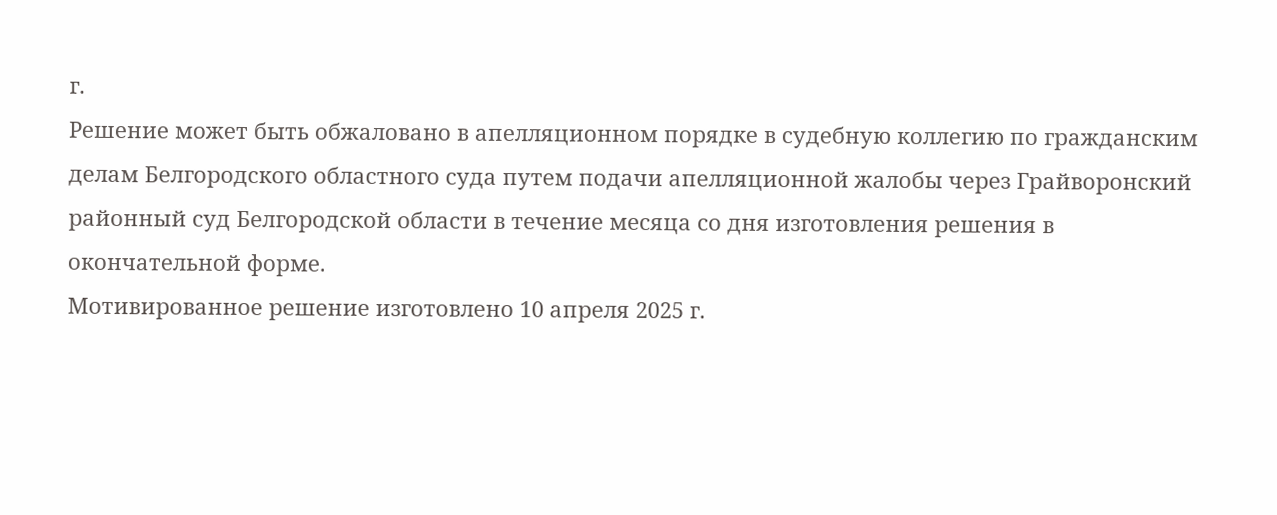г.
Решение может быть обжаловано в апелляционном порядке в судебную коллегию по гражданским делам Белгородского областного суда путем подачи апелляционной жалобы через Грайворонский районный суд Белгородской области в течение месяца со дня изготовления решения в окончательной форме.
Мотивированное решение изготовлено 10 апреля 2025 г.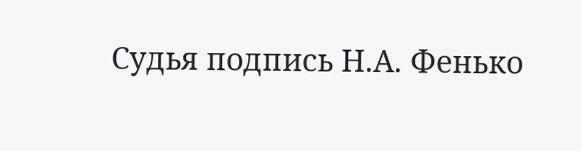Судья подпись Н.А. Фенько